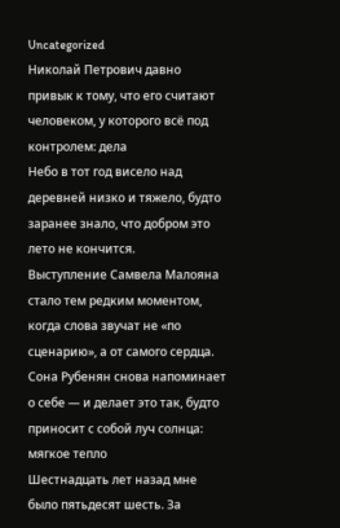Uncategorized
Николай Петрович давно привык к тому, что его считают человеком, у которого всё под контролем: дела
Небо в тот год висело над деревней низко и тяжело, будто заранее знало, что добром это лето не кончится.
Выступление Самвела Малояна стало тем редким моментом, когда слова звучат не «по сценарию», а от самого сердца.
Сона Рубенян снова напоминает о себе — и делает это так, будто приносит с собой луч солнца: мягкое тепло
Шестнадцать лет назад мне было пятьдесят шесть. За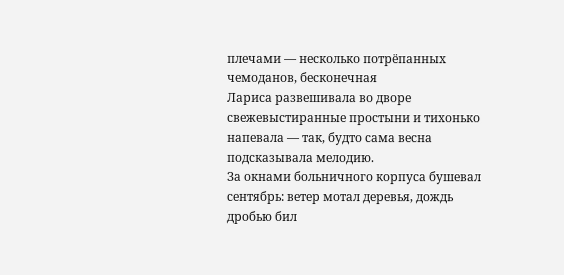плечами — несколько потрёпанных чемоданов, бесконечная
Лариса развешивала во дворе свежевыстиранные простыни и тихонько напевала — так, будто сама весна подсказывала мелодию.
За окнами больничного корпуса бушевал сентябрь: ветер мотал деревья, дождь дробью бил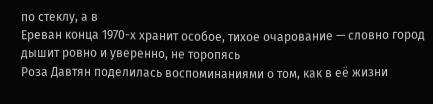по стеклу, а в
Ереван конца 1970-х хранит особое, тихое очарование — словно город дышит ровно и уверенно, не торопясь
Роза Давтян поделилась воспоминаниями о том, как в её жизни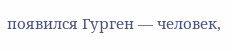появился Гурген — человек,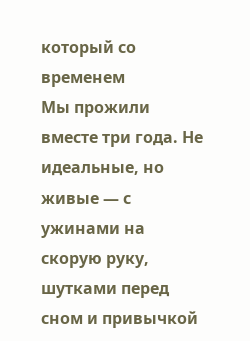который со временем
Мы прожили вместе три года. Не идеальные, но живые — с ужинами на скорую руку, шутками перед сном и привычкой